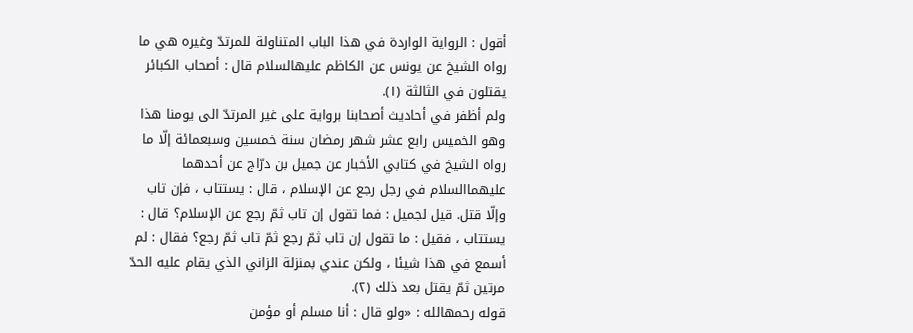أقول : الرواية الواردة في هذا الباب المتناولة للمرتدّ وغيره هي ما رواه الشيخ عن يونس عن الكاظم عليهالسلام قال : أصحاب الكبائر يقتلون في الثالثة (١).
ولم أظفر في أحاديث أصحابنا برواية على غير المرتدّ الى يومنا هذا وهو الخميس رابع عشر شهر رمضان سنة خمسين وسبعمائة إلّا ما رواه الشيخ في كتابي الأخبار عن جميل بن درّاج عن أحدهما عليهماالسلام في رجل رجع عن الإسلام ، قال : يستتاب ، فإن تاب وإلّا قتل. قيل لجميل : فما تقول إن تاب ثمّ رجع عن الإسلام؟ قال : يستتاب ، فقيل : ما تقول إن تاب ثمّ رجع ثمّ تاب ثمّ رجع؟ فقال : لم أسمع في هذا شيئا ، ولكن عندي بمنزلة الزاني الذي يقام عليه الحدّ مرتين ثمّ يقتل بعد ذلك (٢).
قوله رحمهالله : «ولو قال : أنا مسلم أو مؤمن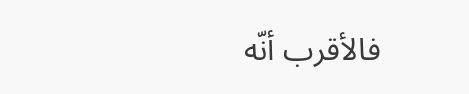فالأقرب أنّه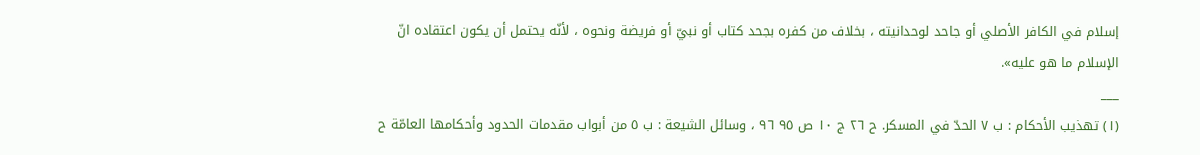إسلام في الكافر الأصلي أو جاحد لوحدانيته ، بخلاف من كفره بجحد كتاب أو نبيّ أو فريضة ونحوه ، لأنّه يحتمل أن يكون اعتقاده انّ الإسلام ما هو عليه».
___
(١) تهذيب الأحكام : ب ٧ الحدّ في المسكر. ح ٢٦ ج ١٠ ص ٩٥ ٩٦ ، وسائل الشيعة : ب ٥ من أبواب مقدمات الحدود وأحكامها العامّة ح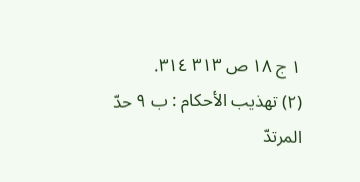١ ج ١٨ ص ٣١٣ ٣١٤.
(٢) تهذيب الأحكام : ب ٩ حدّ المرتدّ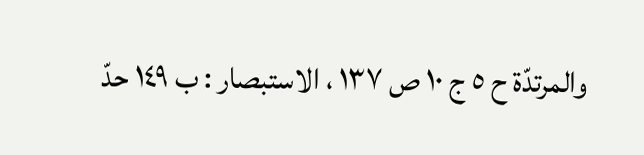والمرتدّة ح ٥ ج ١٠ ص ١٣٧ ، الاستبصار : ب ١٤٩ حدّ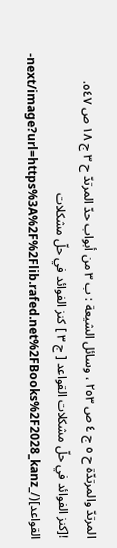المرتدّ والمرتدّة ح ٥ ج ٤ ص ٢٥٣ ، وسائل الشيعة : ب ٣ من أبواب حدّ المرتدّ ح ٣ ج ١٨ ص ٥٤٧.
![كنز الفوائد في حلّ مشكلات القواعد [ ج ٣ ] كنز الفوائد في حلّ مشكلات القواعد](/_next/image?url=https%3A%2F%2Flib.rafed.net%2FBooks%2F2028_kanz-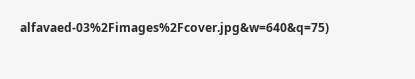alfavaed-03%2Fimages%2Fcover.jpg&w=640&q=75)